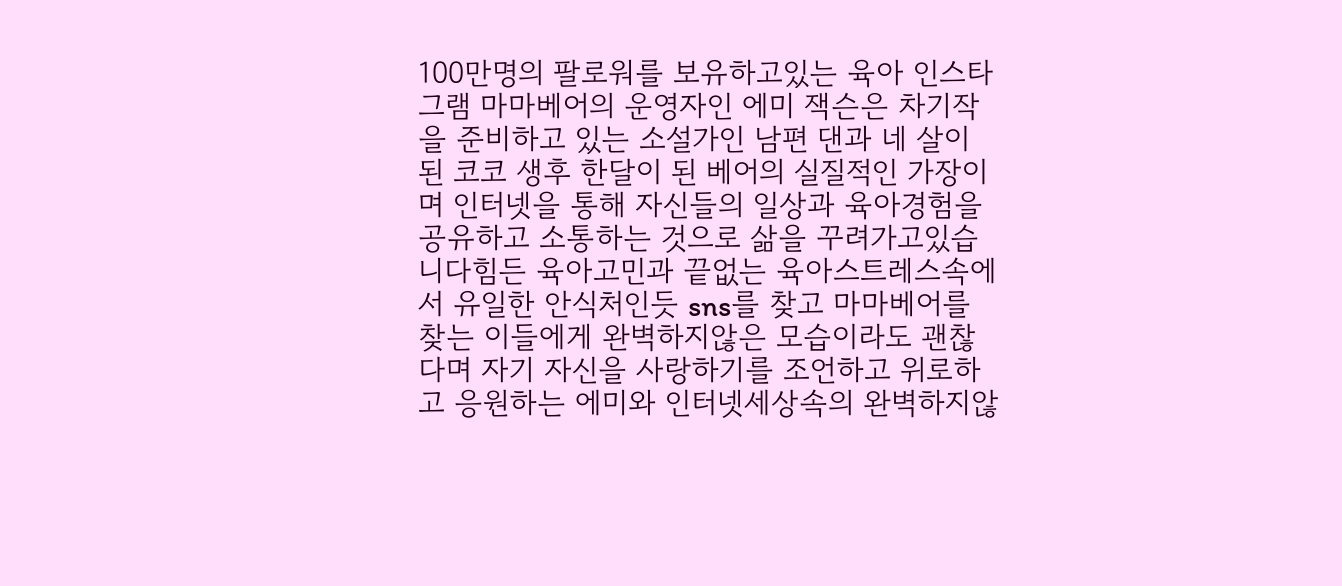100만명의 팔로워를 보유하고있는 육아 인스타그램 마마베어의 운영자인 에미 잭슨은 차기작을 준비하고 있는 소설가인 남편 댄과 네 살이 된 코코 생후 한달이 된 베어의 실질적인 가장이며 인터넷을 통해 자신들의 일상과 육아경험을 공유하고 소통하는 것으로 삶을 꾸려가고있습니다힘든 육아고민과 끝없는 육아스트레스속에서 유일한 안식처인듯 sns를 찾고 마마베어를 찾는 이들에게 완벽하지않은 모습이라도 괜찮다며 자기 자신을 사랑하기를 조언하고 위로하고 응원하는 에미와 인터넷세상속의 완벽하지않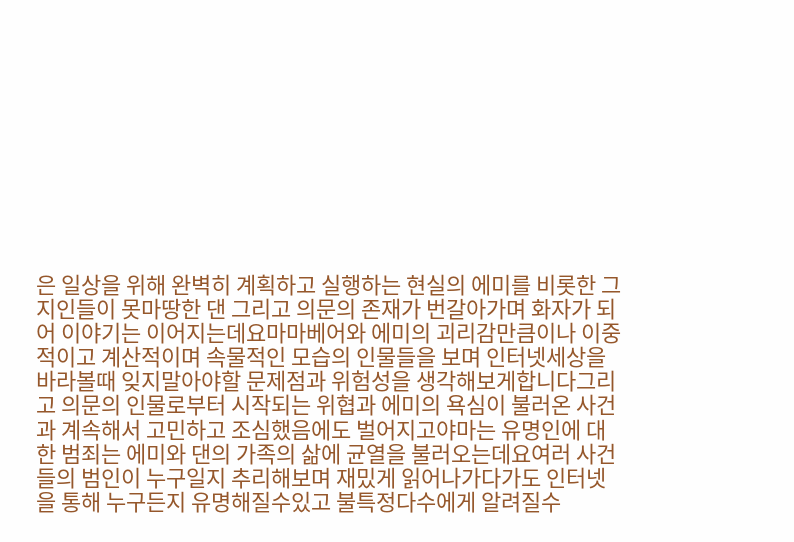은 일상을 위해 완벽히 계획하고 실행하는 현실의 에미를 비롯한 그 지인들이 못마땅한 댄 그리고 의문의 존재가 번갈아가며 화자가 되어 이야기는 이어지는데요마마베어와 에미의 괴리감만큼이나 이중적이고 계산적이며 속물적인 모습의 인물들을 보며 인터넷세상을 바라볼때 잊지말아야할 문제점과 위험성을 생각해보게합니다그리고 의문의 인물로부터 시작되는 위협과 에미의 욕심이 불러온 사건과 계속해서 고민하고 조심했음에도 벌어지고야마는 유명인에 대한 범죄는 에미와 댄의 가족의 삶에 균열을 불러오는데요여러 사건들의 범인이 누구일지 추리해보며 재밌게 읽어나가다가도 인터넷을 통해 누구든지 유명해질수있고 불특정다수에게 알려질수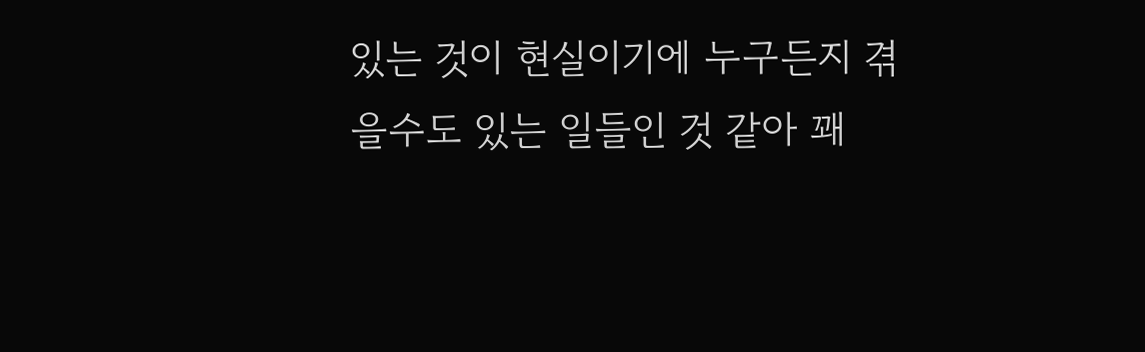있는 것이 현실이기에 누구든지 겪을수도 있는 일들인 것 같아 꽤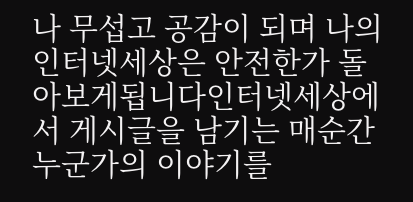나 무섭고 공감이 되며 나의 인터넷세상은 안전한가 돌아보게됩니다인터넷세상에서 게시글을 남기는 매순간 누군가의 이야기를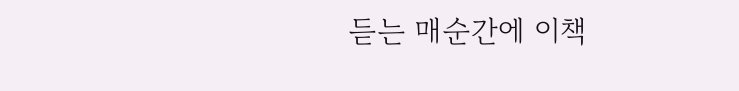듣는 매순간에 이책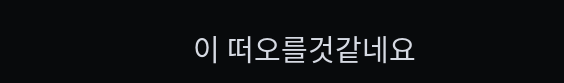이 떠오를것같네요